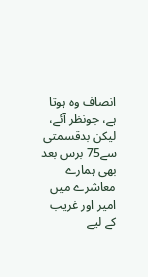انصاف وہ ہوتا ہے، جونظر آئے، لیکن بدقسمتی سے75 برس بعد بھی ہمارے معاشرے میں امیر اور غریب کے لیے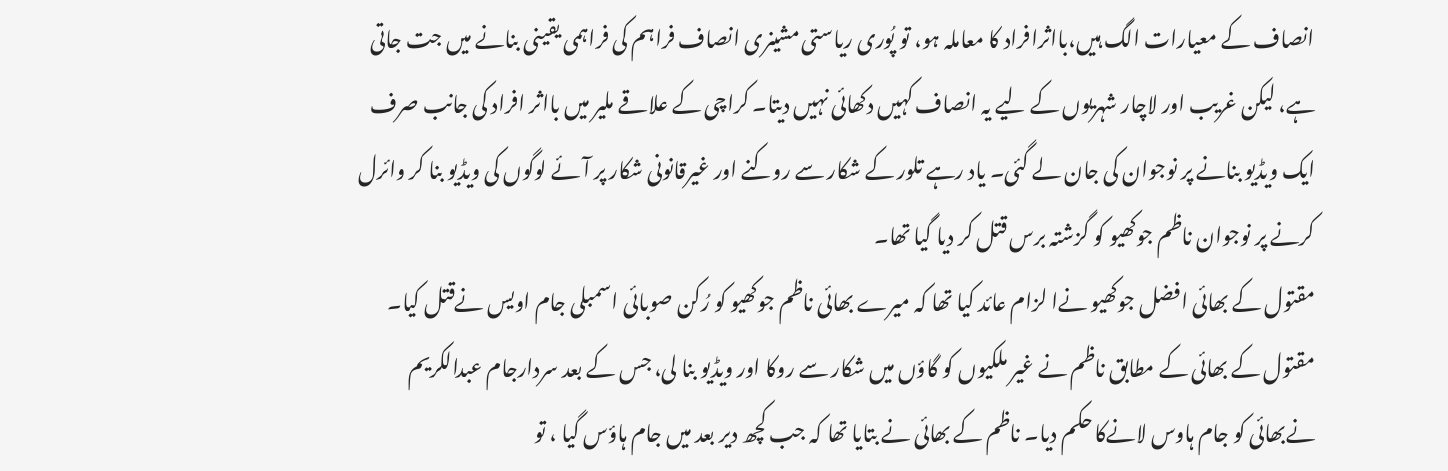انصاف کے معیارات الگ ہیں،بااثرافراد کا معاملہ ہو، تو پُوری ریاستی مشینری انصاف فراہم کی فراہمی یقینی بنانے میں جت جاتی ہے، لیکن غریب اور لاچار شہریوں کے لیے یہ انصاف کہیں دکھائی نہیں دیتا۔ کراچی کے علاقے ملیر میں بااثر افراد کی جانب صرف ایک ویڈیو بنانے پر نوجوان کی جان لے گئی۔ یاد رہے تلور کے شکار سے روکنے اور غیرقانونی شکار پر آئے لوگوں کی ویڈیو بنا کر وائرل کرنے پر نوجوان ناظم جوکھیو کو گزشتہ برس قتل کر دیا گیا تھا۔
مقتول کے بھائی افضل جوکھیو نےا لزام عائد کیا تھا کہ میرے بھائی ناظم جوکھیو کو رُکن صوبائی اسمبلی جام اویس نےقتل کیا۔ مقتول کے بھائی کے مطابق ناظم نے غیر ملکیوں کو گاؤں میں شکار سے روکا اور ویڈیو بنا لی، جس کے بعد سردارجام عبدالکریم نےبھائی کو جام ہاوس لانےکا حکم دیا۔ ناظم کے بھائی نے بتایا تھا کہ جب کچھ دیر بعد میں جام ہاؤس گیا ، تو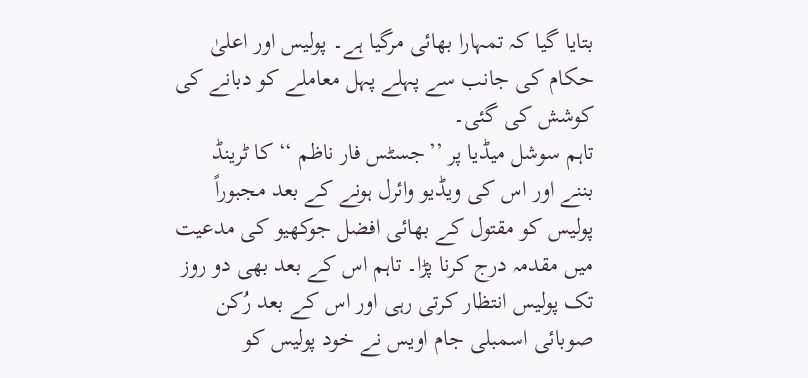بتایا گیا کہ تمہارا بھائی مرگیا ہے۔ پولیس اور اعلیٰ حکام کی جانب سے پہلے پہل معاملے کو دبانے کی کوشش کی گئی۔
تاہم سوشل میڈیا پر ’’جسٹس فار ناظم ‘‘ کا ٹرینڈ بننے اور اس کی ویڈیو وائرل ہونے کے بعد مجبوراً پولیس کو مقتول کے بھائی افضل جوکھیو کی مدعیت میں مقدمہ درج کرنا پڑا۔ تاہم اس کے بعد بھی دو روز تک پولیس انتظار کرتی رہی اور اس کے بعد رُکن صوبائی اسمبلی جام اویس نے خود پولیس کو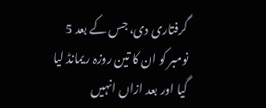گرفتاری دی، جس کے بعد 5 نومبر کو ان کا تین روزہ ریمانڈ لیا گیا اور بعد ازاں انہیں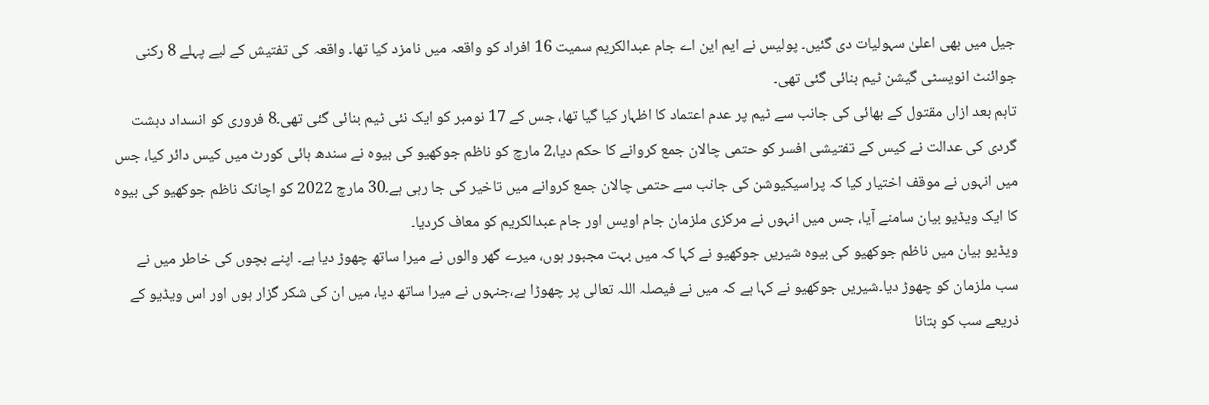جیل میں بھی اعلیٰ سہولیات دی گئیں۔ پولیس نے ایم این اے جام عبدالکریم سمیت 16 افراد کو واقعہ میں نامزد کیا تھا۔ واقعہ کی تفتیش کے لیے پہلے 8 رکنی جوائنٹ انویسٹی گیشن ٹیم بنائی گئی تھی۔
تاہم بعد ازاں مقتول کے بھائی کی جانب سے ٹیم پر عدم اعتماد کا اظہار کیا گیا تھا، جس کے 17 نومبر کو ایک نئی ٹیم بنائی گئی تھی۔8 فروری کو انسداد دہشت گردی کی عدالت نے کیس کے تفتیشی افسر کو حتمی چالان جمع کروانے کا حکم دیا،2 مارچ کو ناظم جوکھیو کی بیوہ نے سندھ ہائی کورٹ میں کیس دائر کیا، جس میں انہوں نے موقف اختیار کیا کہ پراسیکیوشن کی جانب سے حتمی چالان جمع کروانے میں تاخیر کی جا رہی ہے۔30 مارچ 2022 کو اچانک ناظم جوکھیو کی بیوہ کا ایک ویڈیو بیان سامنے آیا، جس میں انہوں نے مرکزی ملزمان جام اویس اور جام عبدالکریم کو معاف کردیا۔
ویڈیو بیان میں ناظم جوکھیو کی بیوہ شیریں جوکھیو نے کہا کہ میں بہت مجبور ہوں، میرے گھر والوں نے میرا ساتھ چھوڑ دیا ہے۔ اپنے بچوں کی خاطر میں نے سب ملزمان کو چھوڑ دیا۔شیریں جوکھیو نے کہا ہے کہ میں نے فیصلہ اللہ تعالی پر چھوڑا ہے،جنہوں نے میرا ساتھ دیا، میں ان کی شکر گزار ہوں اور اس ویڈیو کے ذریعے سب کو بتانا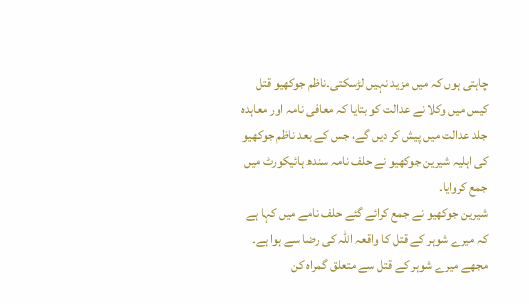چاہتی ہوں کہ میں مزید نہیں لڑسکتی۔ناظم جوکھیو قتل کیس میں وکلا نے عدالت کو بتایا کہ معافی نامہ اور معاہدہ جلد عدالت میں پیش کر دیں گے، جس کے بعد ناظم جوکھیو کی اہلیہ شیرین جوکھیو نے حلف نامہ سندھ ہائیکورٹ میں جمع کروایا۔
شیرین جوکھیو نے جمع کرائے گئے حلف نامے میں کہا ہے کہ میرے شوہر کے قتل کا واقعہ اللہ کی رضا سے ہوا ہے۔ مجھے میرے شوہر کے قتل سے متعلق گمراہ کن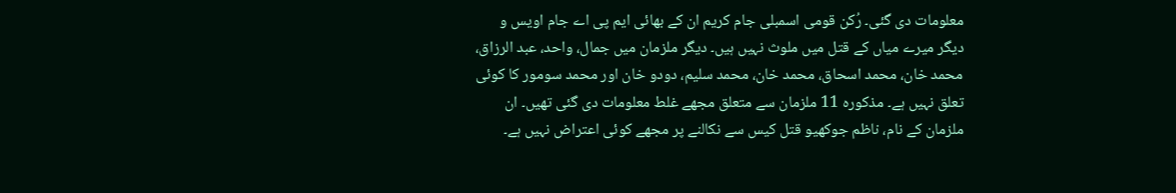معلومات دی گئی۔ رُکن قومی اسمبلی جام کریم ان کے بھائی ایم پی اے جام اویس و دیگر میرے میاں کے قتل میں ملوث نہیں ہیں۔ دیگر ملزمان میں جمال، واحد، عبد الرزاق، محمد خان، محمد اسحاق، محمد خان، محمد سلیم، دودو خان اور محمد سومور کا کوئی تعلق نہیں ہے۔ مذکورہ 11 ملزمان سے متعلق مجھے غلط معلومات دی گئی تھیں۔ ان ملزمان کے نام، ناظم جوکھیو قتل کیس سے نکالنے پر مجھے کوئی اعتراض نہیں ہے۔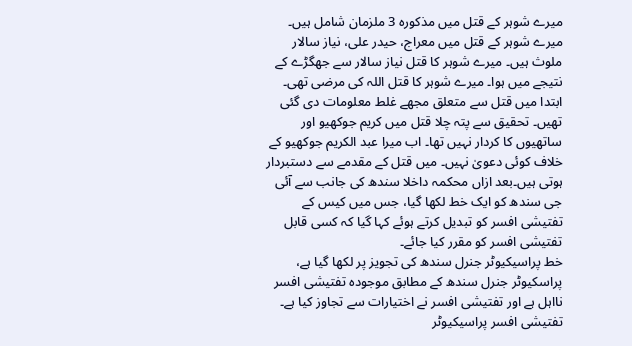میرے شوہر کے قتل میں مذکورہ 3 ملزمان شامل ہیں۔
میرے شوہر کے قتل میں معراج، حیدر علی، نیاز سالار ملوث ہیں۔ میرے شوہر کا قتل نیاز سالار سے جھگڑے کے نتیجے میں ہوا۔ میرے شوہر کا قتل اللہ کی مرضی تھی۔ ابتدا میں قتل سے متعلق مجھے غلط معلومات دی گئی تھیں۔ تحقیق سے پتہ چلا قتل میں کریم جوکھیو اور ساتھیوں کا کردار نہیں تھا۔ اب میرا عبد الکریم جوکھیو کے خلاف کوئی دعویٰ نہیں۔ میں قتل کے مقدمے سے دستبردار ہوتی ہیں۔بعد ازاں محکمہ داخلا سندھ کی جانب سے آئی جی سندھ کو ایک خط لکھا گیا، جس میں کیس کے تفتیشی افسر کو تبدیل کرتے ہوئے کہا گیا کہ کسی قابل تفتیشی افسر کو مقرر کیا جائے۔
خط پراسیکیوٹر جنرل سندھ کی تجویز پر لکھا گیا ہے، پراسکیوٹر جنرل سندھ کے مطابق موجودہ تفتیشی افسر نااہل ہے اور تفتیشی افسر نے اختیارات سے تجاوز کیا ہے۔ تفتیشی افسر پراسیکیوٹر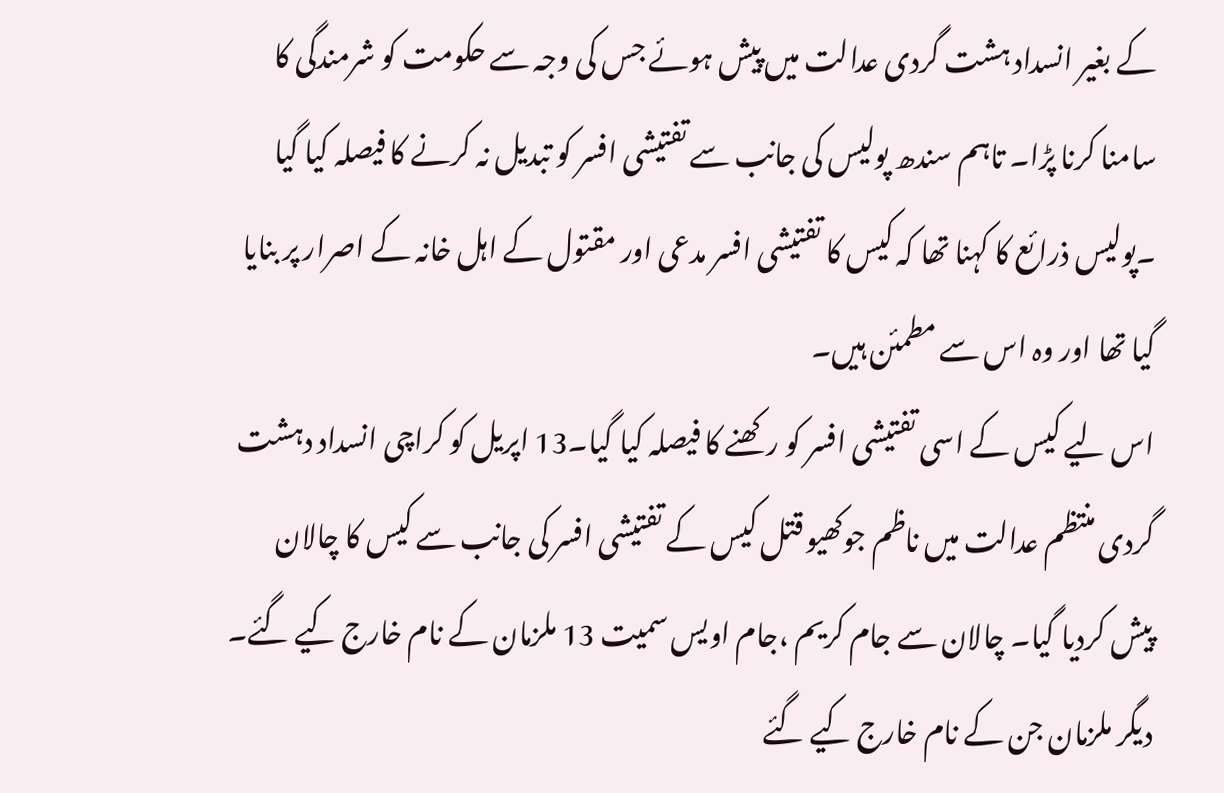کے بغیر انسداد ہشت گردی عدالت میں پیش ہوئے جس کی وجہ سے حکومت کو شرمندگی کا سامنا کرنا پڑا۔ تاہم سندھ پولیس کی جانب سے تفتیشی افسر کو تبدیل نہ کرنے کا فیصلہ کیا گیا ۔پولیس ذرائع کا کہنا تھا کہ کیس کا تفتیشی افسر مدعی اور مقتول کے اہل خانہ کے اصرار پر بنایا گیا تھا اور وہ اس سے مطمئن ہیں۔
اس لیے کیس کے اسی تفتیشی افسر کو رکھنے کا فیصلہ کیا گیا۔13 اپریل کو کراچی انسداد دہشت گردی منتظم عدالت میں ناظم جوکھیو قتل کیس کے تفتیشی افسر کی جانب سے کیس کا چالان پیش کردیا گیا۔ چالان سے جام کریم ،جام اویس سمیت 13 ملزمان کے نام خارج کیے گئے۔ دیگر ملزمان جن کے نام خارج کیے گئے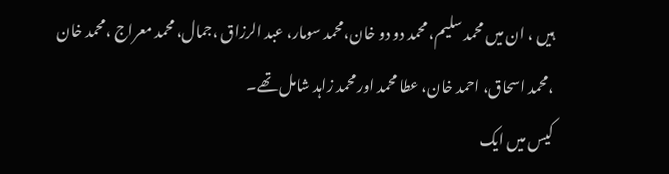ہیں ، ان میں محمد سلیم، محمد دو دو خان،محمد سومار، عبد الرزاق ،جمال، محمد معراج ،محمد خان ،محمد اسحاق، احمد خان، عطا محمد اور محمد زاہد شامل تھے۔
کیس میں ایک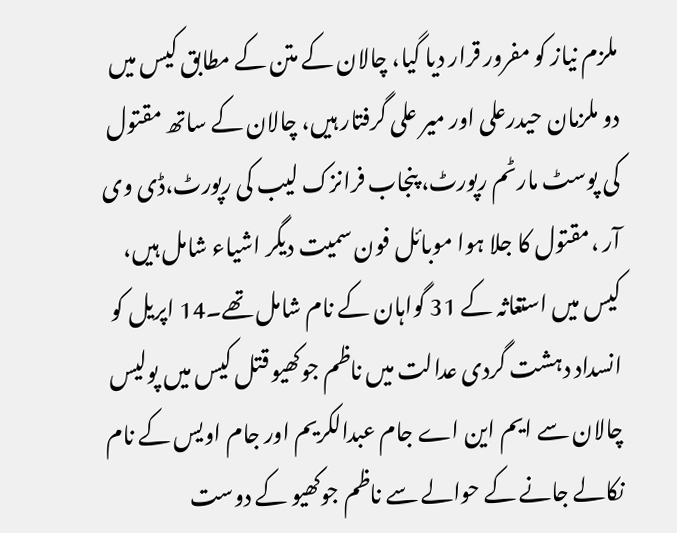ملزم نیاز کو مفرور قرار دیا گیا، چالان کے متن کے مطابق کیس میں دو ملزمان حیدرعلی اور میر علی گرفتار ہیں، چالان کے ساتھ مقتول کی پوسٹ مارٹم رپورٹ، پنجاب فرانزک لیب کی رپورٹ،ڈی وی آر ،مقتول کا جلا ہوا موبائل فون سمیت دیگر اشیاء شامل ہیں، کیس میں استغاثہ کے 31 گواہان کے نام شامل تھے۔14 اپریل کو انسداد دہشت گردی عدالت میں ناظم جوکھیو قتل کیس میں پولیس چالان سے ایم این اے جام عبدالکریم اور جام اویس کے نام نکالے جانے کے حوالے سے ناظم جوکھیو کے دوست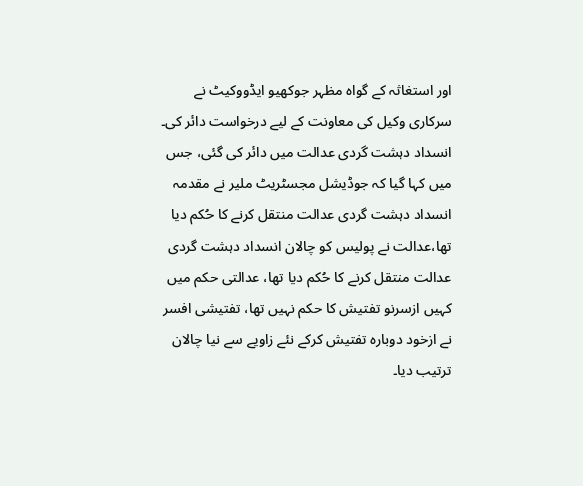اور استغاثہ کے گواہ مظہر جوکھیو ایڈووکیٹ نے سرکاری وکیل کی معاونت کے لیے درخواست دائر کی۔
انسداد دہشت گردی عدالت میں دائر کی گئی، جس میں کہا گیا کہ جوڈیشل مجسٹریٹ ملیر نے مقدمہ انسداد دہشت گردی عدالت منتقل کرنے کا حُکم دیا تھا،عدالت نے پولیس کو چالان انسداد دہشت گردی عدالت منتقل کرنے کا حُکم دیا تھا، عدالتی حکم میں کہیں ازسرنو تفتیش کا حکم نہیں تھا، تفتیشی افسر نے ازخود دوبارہ تفتیش کرکے نئے زاویے سے نیا چالان ترتیب دیا۔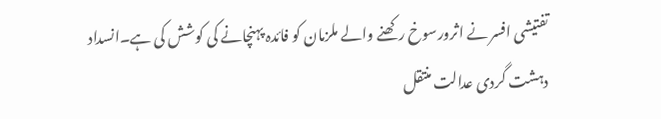تفتیشی افسر نے اثرورسوخ رکھنے والے ملزمان کو فائدہ پہنچانے کی کوشش کی ہے۔انسداد دہشت گردی عدالت منتقل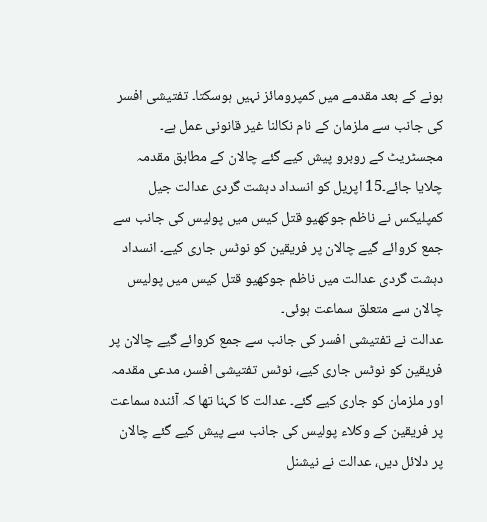ہونے کے بعد مقدمے میں کمپرومائز نہیں ہوسکتا۔ تفتیشی افسر کی جانب سے ملزمان کے نام نکالنا غیر قانونی عمل ہے۔
مجسٹریٹ کے روبرو پیش کیے گئے چالان کے مطابق مقدمہ چلایا جائے۔15 اپریل کو انسداد دہشت گردی عدالت جیل کمپلیکس نے ناظم جوکھیو قتل کیس میں پولیس کی جانب سے جمع کروائے گیے چالان پر فریقین کو نوٹس جاری کیے۔ انسداد دہشت گردی عدالت میں ناظم جوکھیو قتل کیس میں پولیس چالان سے متعلق سماعت ہوئی۔
عدالت نے تفتیشی افسر کی جانب سے جمع کروائے گیے چالان پر فریقین کو نوٹس جاری کیے، نوٹس تفتیشی افسر، مدعی مقدمہ اور ملزمان کو جاری کیے گئے۔ عدالت کا کہنا تھا کہ آئندہ سماعت پر فریقین کے وکلاء پولیس کی جانب سے پیش کیے گئے چالان پر دلائل دیں، عدالت نے نیشنل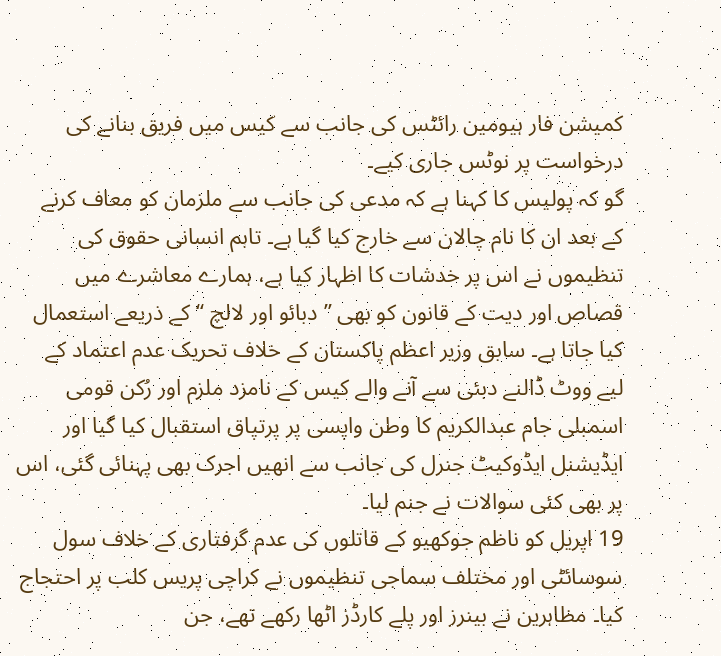کمیشن فار ہیومین رائٹس کی جانب سے کیس میں فریق بنانے کی درخواست پر نوٹس جاری کیے۔
گو کہ پولیس کا کہنا ہے کہ مدعی کی جانب سے ملزمان کو معاف کرنے کے بعد ان کا نام چالان سے خارج کیا گیا ہے۔ تاہم انسانی حقوق کی تنظیموں نے اس پر خدشات کا اظہار کیا ہے، ہمارے معاشرے میں قصاص اور دیت کے قانون کو بھی ’’دبائو اور لالچ ‘‘ کے ذریعے استعمال کیا جاتا ہے۔ سابق وزیر اعظم پاکستان کے خلاف تحریک عدم اعتماد کے لیے ووٹ ڈالنے دبئی سے آنے والے کیس کے نامزد ملزم اور رُکن قومی اسمبلی جام عبدالکریم کا وطن واپسی پر پرتپاق استقبال کیا گیا اور ایڈیشنل ایڈوکیٹ جنرل کی جانب سے انھیں اجرک بھی پہنائی گئی، اس پر بھی کئی سوالات نے جنم لیا۔
19 اپریل کو ناظم جوکھیو کے قاتلوں کی عدم گرفتاری کے خلاف سول سوسائٹی اور مختلف سماجی تنظیموں نے کراچی پریس کلب پر احتجاج کیا۔ مظاہرین نے بینرز اور پلے کارڈز اٹھا رکھے تھے، جن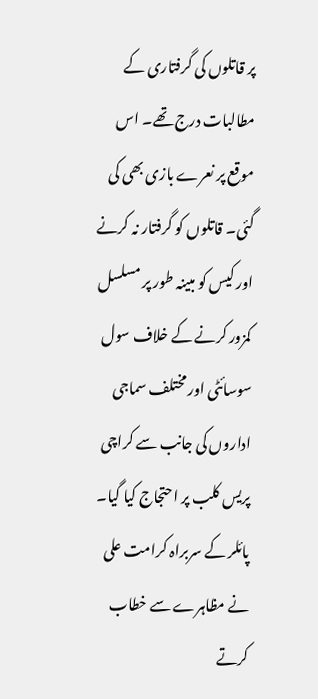پر قاتلوں کی گرفتاری کے مطالبات درج تھے۔ اس موقع پر نعرے بازی بھی کی گئی۔ قاتلوں کو گرفتار نہ کرنے اور کیس کو مبینہ طور پر مسلسل کمزور کرنے کے خلاف سول سوسائٹی اور مختلف سماجی اداروں کی جانب سے کراچی پریس کلب پر احتجاج کیا گیا۔ پائلر کے سربراہ کرامت علی نے مظاہرے سے خطاب کرتے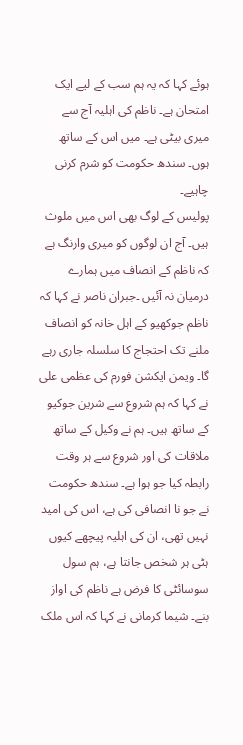ہوئے کہا کہ یہ ہم سب کے لیے ایک امتحان ہے۔ ناظم کی اہلیہ آج سے میری بیٹی ہے۔ میں اس کے ساتھ ہوں۔ سندھ حکومت کو شرم کرنی چاہیے۔
پولیس کے لوگ بھی اس میں ملوث ہیں۔ آج ان لوگوں کو میری وارنگ ہے کہ ناظم کے انصاف میں ہمارے درمیان نہ آئیں ۔جبران ناصر نے کہا کہ ناظم جوکھیو کے اہل خانہ کو انصاف ملنے تک احتجاج کا سلسلہ جاری رہے گا۔ ویمن ایکشن فورم کی عظمی علی نے کہا کہ ہم شروع سے شرین جوکیو کے ساتھ ہیں۔ ہم نے وکیل کے ساتھ ملاقات کی اور شروع سے ہر وقت رابطہ کیا جو ہوا ہے۔ سندھ حکومت نے جو نا انصافی کی ہے، اس کی امید نہیں تھی، ان کی اہلیہ پیچھے کیوں ہٹی ہر شخص جانتا ہے، ہم سول سوسائٹی کا فرض ہے ناظم کی اواز بنے۔ شیما کرمانی نے کہا کہ اس ملک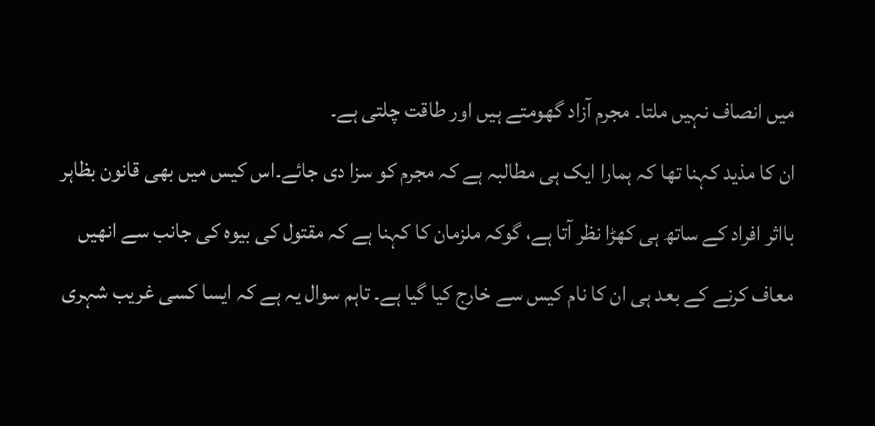میں انصاف نہیں ملتا۔ مجرم آزاد گھومتے ہیں اور طاقت چلتی ہے۔
ان کا مذید کہنا تھا کہ ہمارا ایک ہی مطالبہ ہے کہ مجرم کو سزا دی جائے۔اس کیس میں بھی قانون بظاہر بااثر افراد کے ساتھ ہی کھڑا نظر آتا ہے، گوکہ ملزمان کا کہنا ہے کہ مقتول کی بیوہ کی جانب سے انھیں معاف کرنے کے بعد ہی ان کا نام کیس سے خارج کیا گیا ہے۔ تاہم سوال یہ ہے کہ ایسا کسی غریب شہری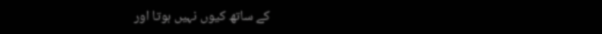کے ساتھ کیوں نہیں ہوتا اور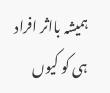ہمیشہ بااثر افراد ہی کو کیوں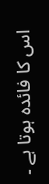اس کا فائدہ ہوتا ہے ۔